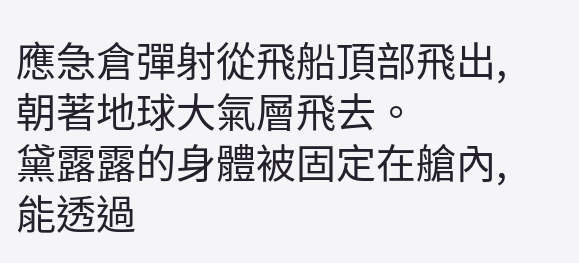應急倉彈射從飛船頂部飛出,朝著地球大氣層飛去。
黛露露的身體被固定在艙內,能透過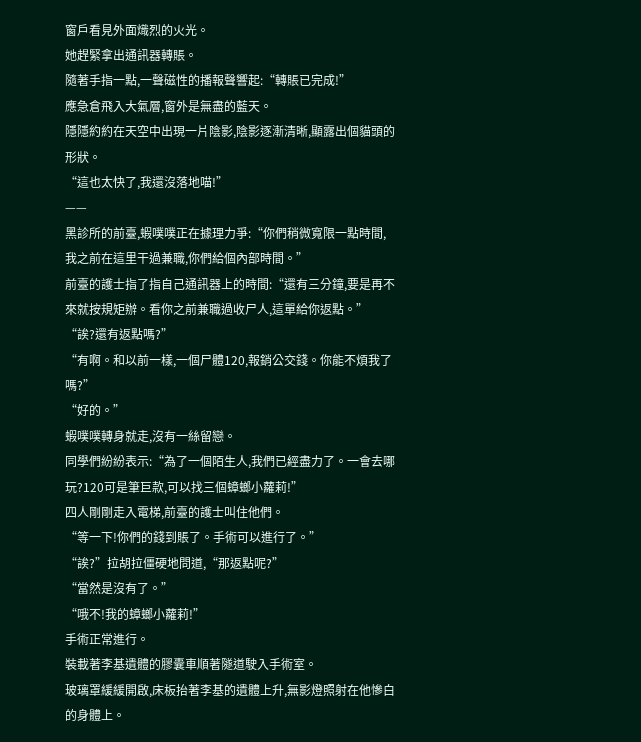窗戶看見外面熾烈的火光。
她趕緊拿出通訊器轉賬。
隨著手指一點,一聲磁性的播報聲響起:“轉賬已完成!”
應急倉飛入大氣層,窗外是無盡的藍天。
隱隱約約在天空中出現一片陰影,陰影逐漸清晰,顯露出個貓頭的形狀。
“這也太快了,我還沒落地喵!”
——
黑診所的前臺,蝦噗噗正在據理力爭:“你們稍微寬限一點時間,我之前在這里干過兼職,你們給個內部時間。”
前臺的護士指了指自己通訊器上的時間:“還有三分鐘,要是再不來就按規矩辦。看你之前兼職過收尸人,這單給你返點。”
“誒?還有返點嗎?”
“有啊。和以前一樣,一個尸體120,報銷公交錢。你能不煩我了嗎?”
“好的。”
蝦噗噗轉身就走,沒有一絲留戀。
同學們紛紛表示:“為了一個陌生人,我們已經盡力了。一會去哪玩?120可是筆巨款,可以找三個蟑螂小蘿莉!”
四人剛剛走入電梯,前臺的護士叫住他們。
“等一下!你們的錢到賬了。手術可以進行了。”
“誒?”拉胡拉僵硬地問道,“那返點呢?”
“當然是沒有了。”
“哦不!我的蟑螂小蘿莉!”
手術正常進行。
裝載著李基遺體的膠囊車順著隧道駛入手術室。
玻璃罩緩緩開啟,床板抬著李基的遺體上升,無影燈照射在他慘白的身體上。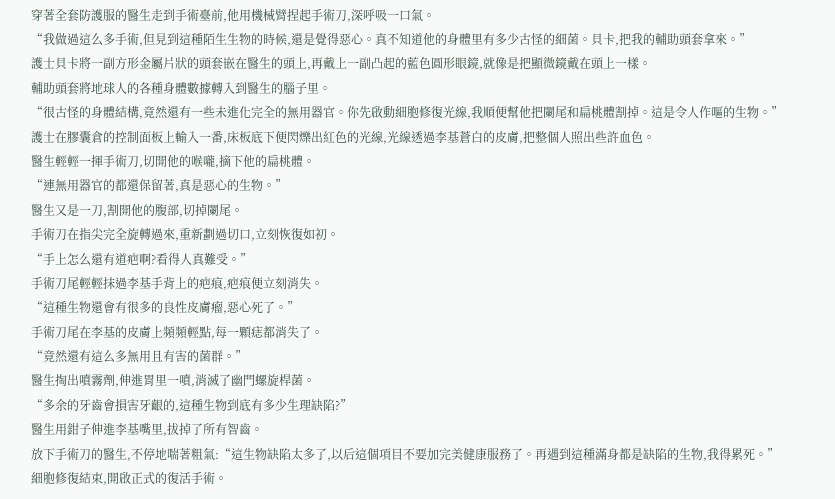穿著全套防護服的醫生走到手術臺前,他用機械臂捏起手術刀,深呼吸一口氣。
“我做過這么多手術,但見到這種陌生生物的時候,還是覺得惡心。真不知道他的身體里有多少古怪的細菌。貝卡,把我的輔助頭套拿來。”
護士貝卡將一副方形金屬片狀的頭套嵌在醫生的頭上,再戴上一副凸起的藍色圓形眼鏡,就像是把顯微鏡戴在頭上一樣。
輔助頭套將地球人的各種身體數據轉入到醫生的腦子里。
“很古怪的身體結構,竟然還有一些未進化完全的無用器官。你先啟動細胞修復光線,我順便幫他把闌尾和扁桃體割掉。這是令人作嘔的生物。”
護士在膠囊倉的控制面板上輸入一番,床板底下便閃爍出紅色的光線,光線透過李基蒼白的皮膚,把整個人照出些許血色。
醫生輕輕一揮手術刀,切開他的喉嚨,摘下他的扁桃體。
“連無用器官的都還保留著,真是惡心的生物。”
醫生又是一刀,割開他的腹部,切掉闌尾。
手術刀在指尖完全旋轉過來,重新劃過切口,立刻恢復如初。
“手上怎么還有道疤啊?看得人真難受。”
手術刀尾輕輕抹過李基手背上的疤痕,疤痕便立刻消失。
“這種生物還會有很多的良性皮膚瘤,惡心死了。”
手術刀尾在李基的皮膚上頻頻輕點,每一顆痣都消失了。
“竟然還有這么多無用且有害的菌群。”
醫生掏出噴霧劑,伸進胃里一噴,消滅了幽門螺旋桿菌。
“多余的牙齒會損害牙齦的,這種生物到底有多少生理缺陷?”
醫生用鉗子伸進李基嘴里,拔掉了所有智齒。
放下手術刀的醫生,不停地喘著粗氣:“這生物缺陷太多了,以后這個項目不要加完美健康服務了。再遇到這種滿身都是缺陷的生物,我得累死。”
細胞修復結束,開啟正式的復活手術。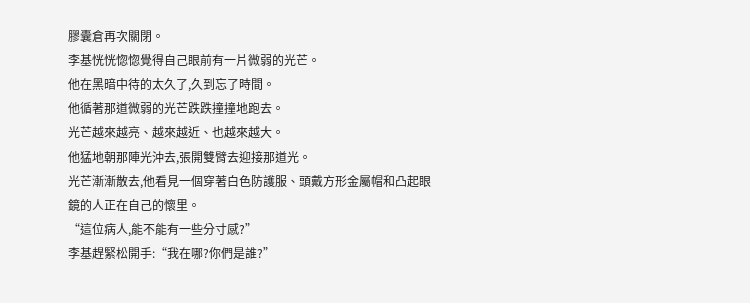膠囊倉再次關閉。
李基恍恍惚惚覺得自己眼前有一片微弱的光芒。
他在黑暗中待的太久了,久到忘了時間。
他循著那道微弱的光芒跌跌撞撞地跑去。
光芒越來越亮、越來越近、也越來越大。
他猛地朝那陣光沖去,張開雙臂去迎接那道光。
光芒漸漸散去,他看見一個穿著白色防護服、頭戴方形金屬帽和凸起眼鏡的人正在自己的懷里。
“這位病人,能不能有一些分寸感?”
李基趕緊松開手:“我在哪?你們是誰?”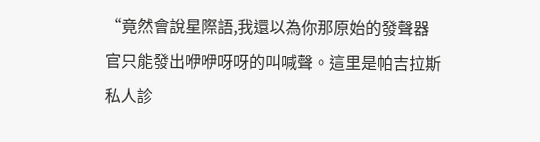“竟然會說星際語,我還以為你那原始的發聲器官只能發出咿咿呀呀的叫喊聲。這里是帕吉拉斯私人診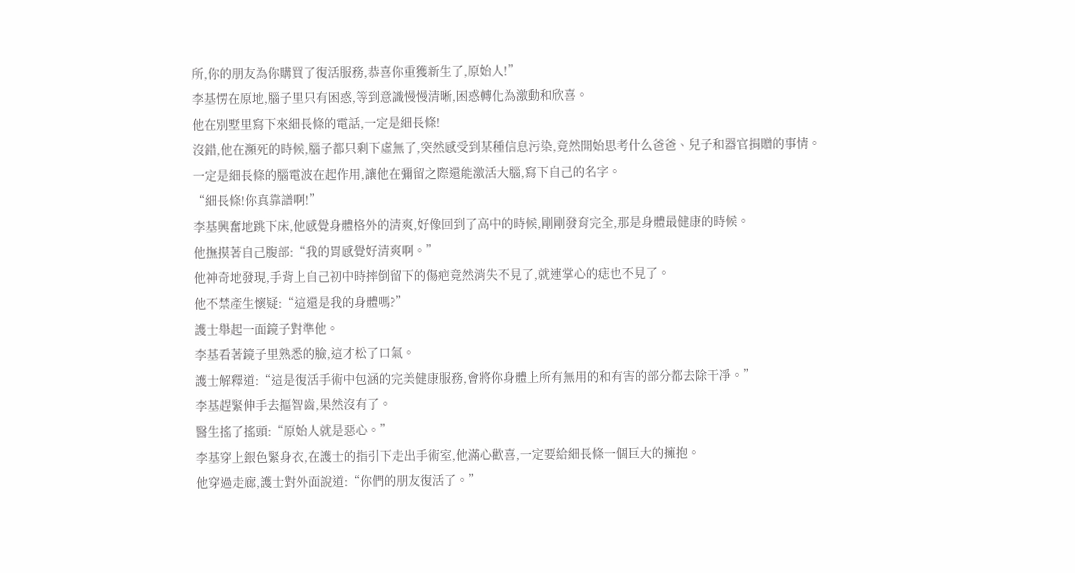所,你的朋友為你購買了復活服務,恭喜你重獲新生了,原始人!”
李基愣在原地,腦子里只有困惑,等到意識慢慢清晰,困惑轉化為激動和欣喜。
他在別墅里寫下來細長條的電話,一定是細長條!
沒錯,他在瀕死的時候,腦子都只剩下虛無了,突然感受到某種信息污染,竟然開始思考什么爸爸、兒子和器官捐贈的事情。
一定是細長條的腦電波在起作用,讓他在彌留之際還能激活大腦,寫下自己的名字。
“細長條!你真靠譜啊!”
李基興奮地跳下床,他感覺身體格外的清爽,好像回到了高中的時候,剛剛發育完全,那是身體最健康的時候。
他撫摸著自己腹部:“我的胃感覺好清爽啊。”
他神奇地發現,手背上自己初中時摔倒留下的傷疤竟然消失不見了,就連掌心的痣也不見了。
他不禁產生懷疑:“這還是我的身體嗎?”
護士舉起一面鏡子對準他。
李基看著鏡子里熟悉的臉,這才松了口氣。
護士解釋道:“這是復活手術中包涵的完美健康服務,會將你身體上所有無用的和有害的部分都去除干凈。”
李基趕緊伸手去摳智齒,果然沒有了。
醫生搖了搖頭:“原始人就是惡心。”
李基穿上銀色緊身衣,在護士的指引下走出手術室,他滿心歡喜,一定要給細長條一個巨大的擁抱。
他穿過走廊,護士對外面說道:“你們的朋友復活了。”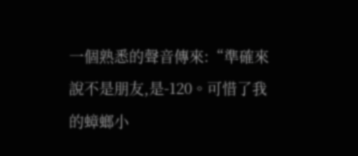一個熟悉的聲音傳來:“準確來說不是朋友,是-120。可惜了我的蟑螂小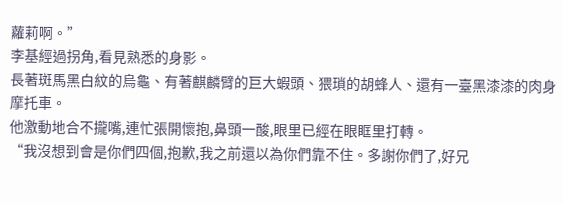蘿莉啊。”
李基經過拐角,看見熟悉的身影。
長著斑馬黑白紋的烏龜、有著麒麟臂的巨大蝦頭、猥瑣的胡蜂人、還有一臺黑漆漆的肉身摩托車。
他激動地合不攏嘴,連忙張開懷抱,鼻頭一酸,眼里已經在眼眶里打轉。
“我沒想到會是你們四個,抱歉,我之前還以為你們靠不住。多謝你們了,好兄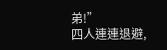弟!”
四人連連退避,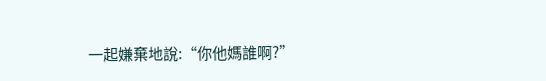一起嫌棄地說:“你他媽誰啊?”